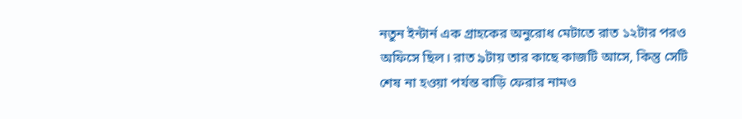নতুন ইন্টার্ন এক গ্রাহকের অনুরোধ মেটাতে রাত ১২টার পরও অফিসে ছিল। রাত ৯টায় তার কাছে কাজটি আসে, কিন্তু সেটি শেষ না হওয়া পর্যন্ত বাড়ি ফেরার নামও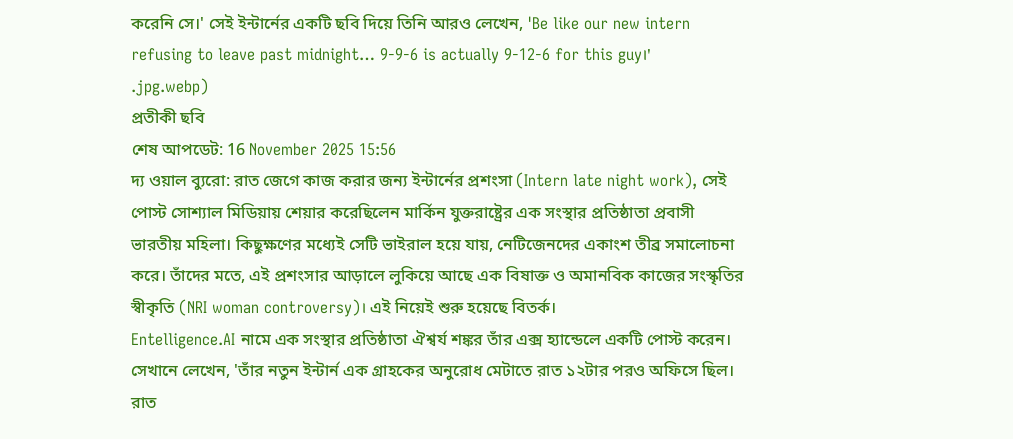করেনি সে।' সেই ইন্টার্নের একটি ছবি দিয়ে তিনি আরও লেখেন, 'Be like our new intern refusing to leave past midnight… 9-9-6 is actually 9-12-6 for this guy।'
.jpg.webp)
প্রতীকী ছবি
শেষ আপডেট: 16 November 2025 15:56
দ্য ওয়াল ব্যুরো: রাত জেগে কাজ করার জন্য ইন্টার্নের প্রশংসা (Intern late night work), সেই পোস্ট সোশ্যাল মিডিয়ায় শেয়ার করেছিলেন মার্কিন যুক্তরাষ্ট্রের এক সংস্থার প্রতিষ্ঠাতা প্রবাসী ভারতীয় মহিলা। কিছুক্ষণের মধ্যেই সেটি ভাইরাল হয়ে যায়, নেটিজেনদের একাংশ তীব্র সমালোচনা করে। তাঁদের মতে, এই প্রশংসার আড়ালে লুকিয়ে আছে এক বিষাক্ত ও অমানবিক কাজের সংস্কৃতির স্বীকৃতি (NRI woman controversy)। এই নিয়েই শুরু হয়েছে বিতর্ক।
Entelligence.AI নামে এক সংস্থার প্রতিষ্ঠাতা ঐশ্বর্য শঙ্কর তাঁর এক্স হ্যান্ডেলে একটি পোস্ট করেন। সেখানে লেখেন, 'তাঁর নতুন ইন্টার্ন এক গ্রাহকের অনুরোধ মেটাতে রাত ১২টার পরও অফিসে ছিল। রাত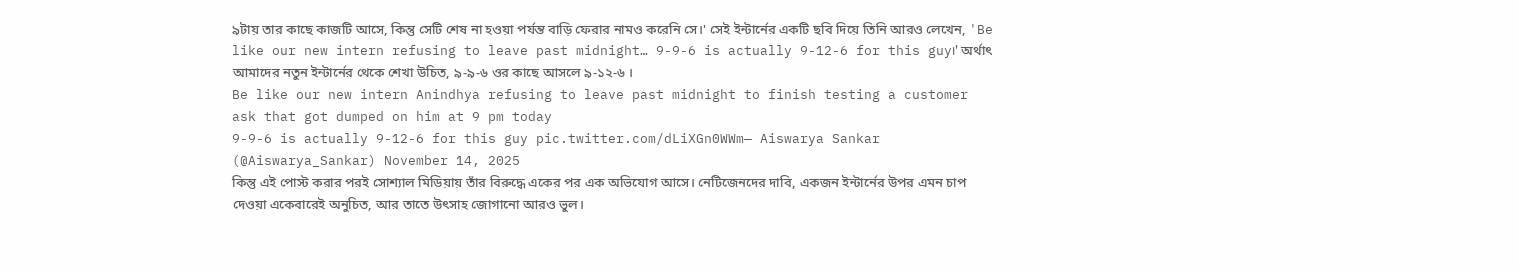৯টায় তার কাছে কাজটি আসে, কিন্তু সেটি শেষ না হওয়া পর্যন্ত বাড়ি ফেরার নামও করেনি সে।' সেই ইন্টার্নের একটি ছবি দিয়ে তিনি আরও লেখেন, 'Be like our new intern refusing to leave past midnight… 9-9-6 is actually 9-12-6 for this guy।' অর্থাৎ আমাদের নতুন ইন্টার্নের থেকে শেখা উচিত, ৯-৯-৬ ওর কাছে আসলে ৯-১২-৬ ।
Be like our new intern Anindhya refusing to leave past midnight to finish testing a customer ask that got dumped on him at 9 pm today
9-9-6 is actually 9-12-6 for this guy pic.twitter.com/dLiXGn0WWm— Aiswarya Sankar (@Aiswarya_Sankar) November 14, 2025
কিন্তু এই পোস্ট করার পরই সোশ্যাল মিডিয়ায় তাঁর বিরুদ্ধে একের পর এক অভিযোগ আসে। নেটিজেনদের দাবি, একজন ইন্টার্নের উপর এমন চাপ দেওয়া একেবারেই অনুচিত, আর তাতে উৎসাহ জোগানো আরও ভুল।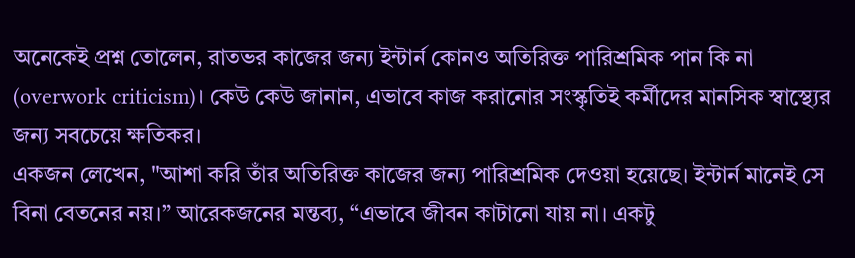অনেকেই প্রশ্ন তোলেন, রাতভর কাজের জন্য ইন্টার্ন কোনও অতিরিক্ত পারিশ্রমিক পান কি না (overwork criticism)। কেউ কেউ জানান, এভাবে কাজ করানোর সংস্কৃতিই কর্মীদের মানসিক স্বাস্থ্যের জন্য সবচেয়ে ক্ষতিকর।
একজন লেখেন, "আশা করি তাঁর অতিরিক্ত কাজের জন্য পারিশ্রমিক দেওয়া হয়েছে। ইন্টার্ন মানেই সে বিনা বেতনের নয়।” আরেকজনের মন্তব্য, “এভাবে জীবন কাটানো যায় না। একটু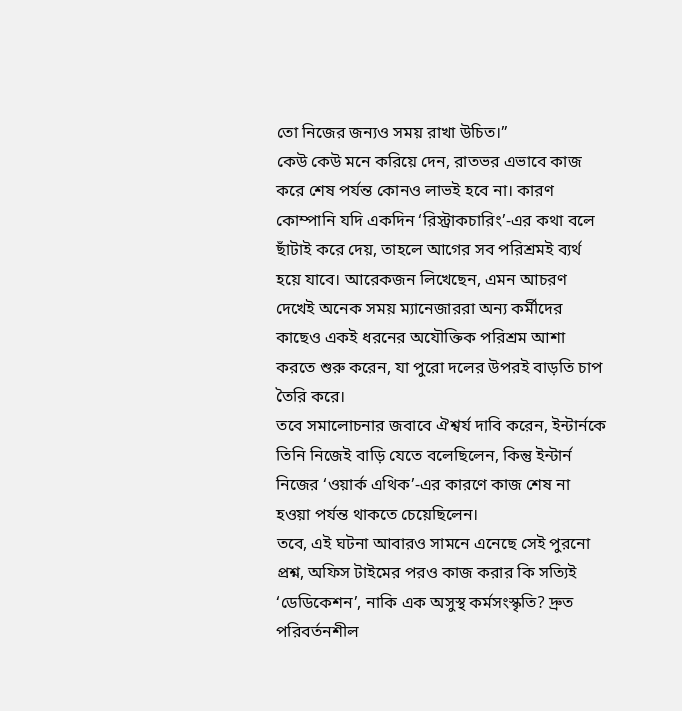তো নিজের জন্যও সময় রাখা উচিত।”
কেউ কেউ মনে করিয়ে দেন, রাতভর এভাবে কাজ করে শেষ পর্যন্ত কোনও লাভই হবে না। কারণ কোম্পানি যদি একদিন ‘রিস্ট্রাকচারিং’-এর কথা বলে ছাঁটাই করে দেয়, তাহলে আগের সব পরিশ্রমই ব্যর্থ হয়ে যাবে। আরেকজন লিখেছেন, এমন আচরণ দেখেই অনেক সময় ম্যানেজাররা অন্য কর্মীদের কাছেও একই ধরনের অযৌক্তিক পরিশ্রম আশা করতে শুরু করেন, যা পুরো দলের উপরই বাড়তি চাপ তৈরি করে।
তবে সমালোচনার জবাবে ঐশ্বর্য দাবি করেন, ইন্টার্নকে তিনি নিজেই বাড়ি যেতে বলেছিলেন, কিন্তু ইন্টার্ন নিজের ‘ওয়ার্ক এথিক’-এর কারণে কাজ শেষ না হওয়া পর্যন্ত থাকতে চেয়েছিলেন।
তবে, এই ঘটনা আবারও সামনে এনেছে সেই পুরনো প্রশ্ন, অফিস টাইমের পরও কাজ করার কি সত্যিই ‘ডেডিকেশন’, নাকি এক অসুস্থ কর্মসংস্কৃতি? দ্রুত পরিবর্তনশীল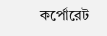কর্পোরেট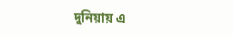দুনিয়ায় এ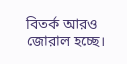বিতর্ক আরও জোরাল হচ্ছে।